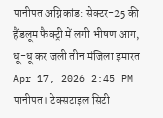पानीपत अग्निकांड: सेक्टर-25 की हैंडलूम फैक्ट्री में लगी भीषण आग, धू-धू कर जली तीन मंजिला इमारत
Apr 17, 2026 2:45 PM
पानीपत। टेक्सटाइल सिटी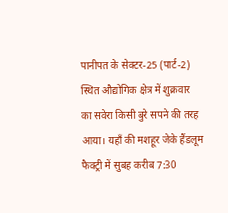पानीपत के सेक्टर-25 (पार्ट-2) स्थित औद्योगिक क्षेत्र में शुक्रवार का सवेरा किसी बुरे सपने की तरह आया। यहाँ की मशहूर जेके हैंडलूम फैक्ट्री में सुबह करीब 7:30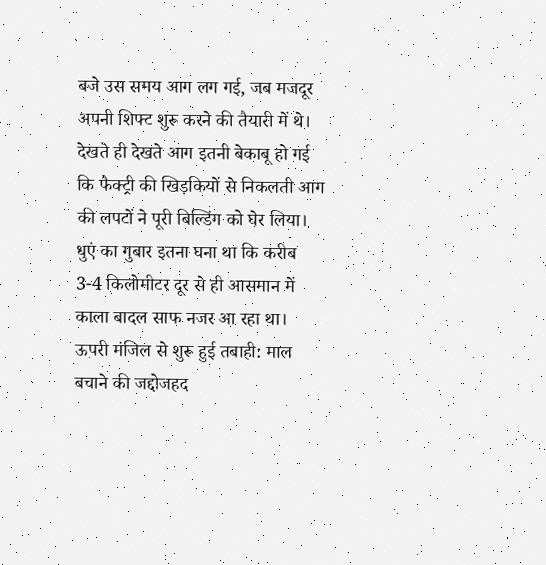बजे उस समय आग लग गई, जब मजदूर अपनी शिफ्ट शुरू करने की तैयारी में थे। देखते ही देखते आग इतनी बेकाबू हो गई कि फैक्ट्री की खिड़कियों से निकलती आग की लपटों ने पूरी बिल्डिंग को घेर लिया। धुएं का गुबार इतना घना था कि करीब 3-4 किलोमीटर दूर से ही आसमान में काला बादल साफ नजर आ रहा था।
ऊपरी मंजिल से शुरू हुई तबाही: माल बचाने की जद्दोजहद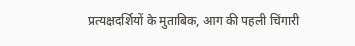प्रत्यक्षदर्शियों के मुताबिक, आग की पहली चिंगारी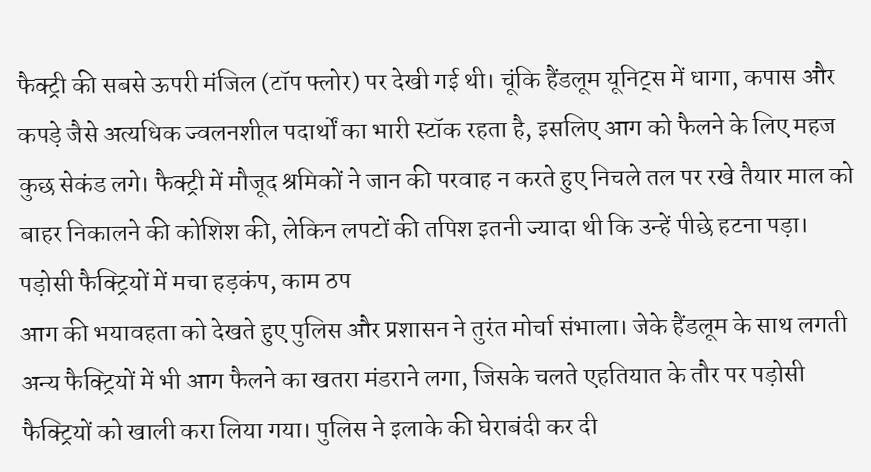फैक्ट्री की सबसे ऊपरी मंजिल (टॉप फ्लोर) पर देखी गई थी। चूंकि हैंडलूम यूनिट्स में धागा, कपास और कपड़े जैसे अत्यधिक ज्वलनशील पदार्थों का भारी स्टॉक रहता है, इसलिए आग को फैलने के लिए महज कुछ सेकंड लगे। फैक्ट्री में मौजूद श्रमिकों ने जान की परवाह न करते हुए निचले तल पर रखे तैयार माल को बाहर निकालने की कोशिश की, लेकिन लपटों की तपिश इतनी ज्यादा थी कि उन्हें पीछे हटना पड़ा।
पड़ोसी फैक्ट्रियों में मचा हड़कंप, काम ठप
आग की भयावहता को देखते हुए पुलिस और प्रशासन ने तुरंत मोर्चा संभाला। जेके हैंडलूम के साथ लगती अन्य फैक्ट्रियों में भी आग फैलने का खतरा मंडराने लगा, जिसके चलते एहतियात के तौर पर पड़ोसी फैक्ट्रियों को खाली करा लिया गया। पुलिस ने इलाके की घेराबंदी कर दी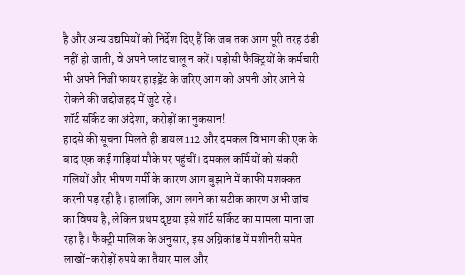है और अन्य उद्यमियों को निर्देश दिए हैं कि जब तक आग पूरी तरह ठंडी नहीं हो जाती, वे अपने प्लांट चालू न करें। पड़ोसी फैक्ट्रियों के कर्मचारी भी अपने निजी फायर हाइड्रेंट के जरिए आग को अपनी ओर आने से रोकने की जद्दोजहद में जुटे रहे।
शॉर्ट सर्किट का अंदेशा, करोड़ों का नुकसान!
हादसे की सूचना मिलते ही डायल 112 और दमकल विभाग की एक के बाद एक कई गाड़ियां मौके पर पहुंचीं। दमकल कर्मियों को संकरी गलियों और भीषण गर्मी के कारण आग बुझाने में काफी मशक्कत करनी पड़ रही है। हालांकि, आग लगने का सटीक कारण अभी जांच का विषय है, लेकिन प्रथम दृष्टया इसे शॉर्ट सर्किट का मामला माना जा रहा है। फैक्ट्री मालिक के अनुसार, इस अग्निकांड में मशीनरी समेत लाखों-करोड़ों रुपये का तैयार माल और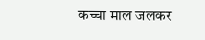कच्चा माल जलकर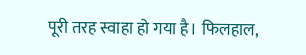पूरी तरह स्वाहा हो गया है। फिलहाल,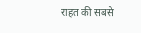राहत की सबसे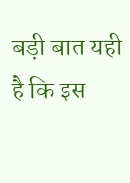बड़ी बात यही है कि इस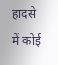हादसे में कोई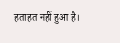हताहत नहीं हुआ है।